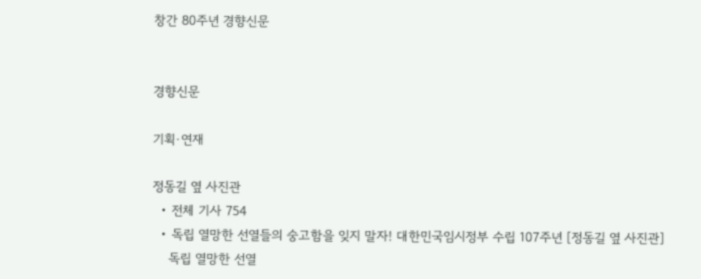창간 80주년 경향신문


경향신문

기획·연재

정동길 옆 사진관
  • 전체 기사 754
  • 독립 열망한 선열들의 숭고함을 잊지 말자! 대한민국임시정부 수립 107주년 [정동길 옆 사진관]
    독립 열망한 선열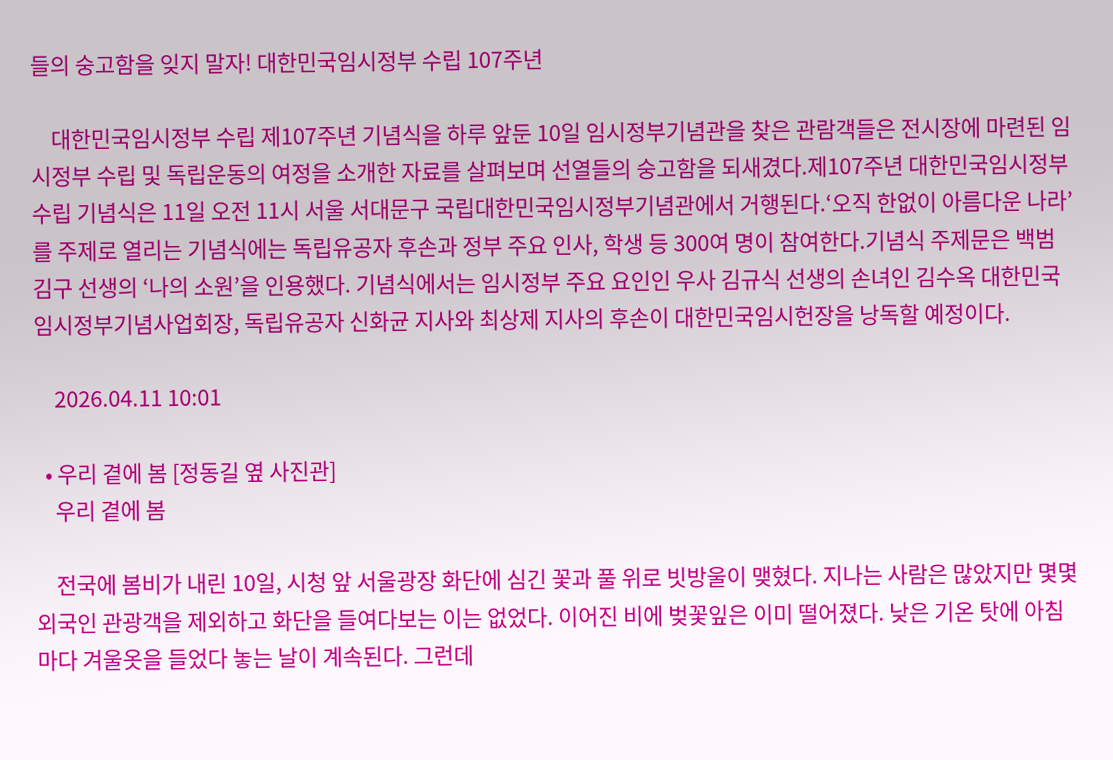들의 숭고함을 잊지 말자! 대한민국임시정부 수립 107주년

    대한민국임시정부 수립 제107주년 기념식을 하루 앞둔 10일 임시정부기념관을 찾은 관람객들은 전시장에 마련된 임시정부 수립 및 독립운동의 여정을 소개한 자료를 살펴보며 선열들의 숭고함을 되새겼다.제107주년 대한민국임시정부 수립 기념식은 11일 오전 11시 서울 서대문구 국립대한민국임시정부기념관에서 거행된다.‘오직 한없이 아름다운 나라’를 주제로 열리는 기념식에는 독립유공자 후손과 정부 주요 인사, 학생 등 300여 명이 참여한다.기념식 주제문은 백범 김구 선생의 ‘나의 소원’을 인용했다. 기념식에서는 임시정부 주요 요인인 우사 김규식 선생의 손녀인 김수옥 대한민국임시정부기념사업회장, 독립유공자 신화균 지사와 최상제 지사의 후손이 대한민국임시헌장을 낭독할 예정이다.

    2026.04.11 10:01

  • 우리 곁에 봄 [정동길 옆 사진관]
    우리 곁에 봄

    전국에 봄비가 내린 10일, 시청 앞 서울광장 화단에 심긴 꽃과 풀 위로 빗방울이 맺혔다. 지나는 사람은 많았지만 몇몇 외국인 관광객을 제외하고 화단을 들여다보는 이는 없었다. 이어진 비에 벚꽃잎은 이미 떨어졌다. 낮은 기온 탓에 아침마다 겨울옷을 들었다 놓는 날이 계속된다. 그런데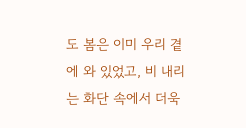도 봄은 이미 우리 곁에 와 있었고, 비 내리는 화단 속에서 더욱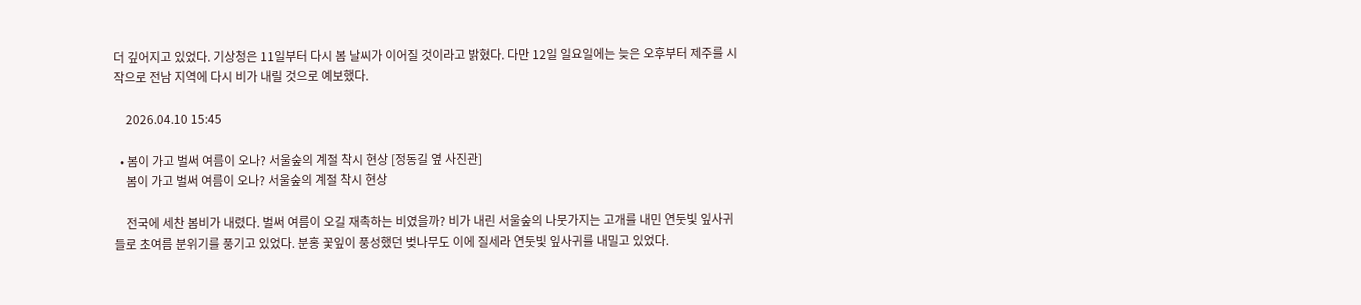더 깊어지고 있었다. 기상청은 11일부터 다시 봄 날씨가 이어질 것이라고 밝혔다. 다만 12일 일요일에는 늦은 오후부터 제주를 시작으로 전남 지역에 다시 비가 내릴 것으로 예보했다.

    2026.04.10 15:45

  • 봄이 가고 벌써 여름이 오나? 서울숲의 계절 착시 현상 [정동길 옆 사진관]
    봄이 가고 벌써 여름이 오나? 서울숲의 계절 착시 현상

    전국에 세찬 봄비가 내렸다. 벌써 여름이 오길 재촉하는 비였을까? 비가 내린 서울숲의 나뭇가지는 고개를 내민 연둣빛 잎사귀들로 초여름 분위기를 풍기고 있었다. 분홍 꽃잎이 풍성했던 벚나무도 이에 질세라 연둣빛 잎사귀를 내밀고 있었다.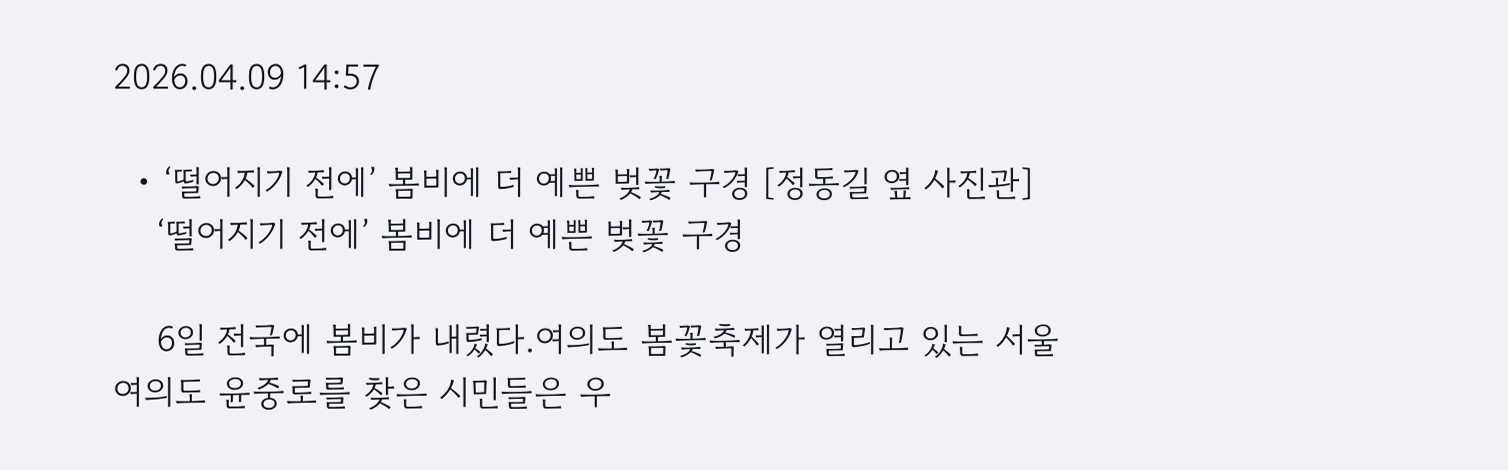2026.04.09 14:57

  • ‘떨어지기 전에’ 봄비에 더 예쁜 벚꽃 구경 [정동길 옆 사진관]
    ‘떨어지기 전에’ 봄비에 더 예쁜 벚꽃 구경

    6일 전국에 봄비가 내렸다.여의도 봄꽃축제가 열리고 있는 서울 여의도 윤중로를 찾은 시민들은 우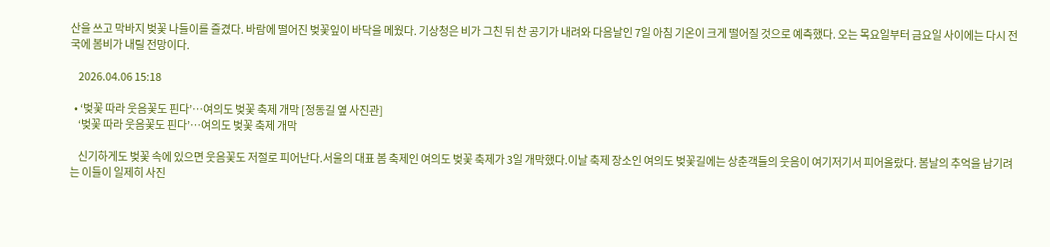산을 쓰고 막바지 벚꽃 나들이를 즐겼다. 바람에 떨어진 벚꽃잎이 바닥을 메웠다. 기상청은 비가 그친 뒤 찬 공기가 내려와 다음날인 7일 아침 기온이 크게 떨어질 것으로 예측했다. 오는 목요일부터 금요일 사이에는 다시 전국에 봄비가 내릴 전망이다.

    2026.04.06 15:18

  • ‘벚꽃 따라 웃음꽃도 핀다’…여의도 벚꽃 축제 개막 [정동길 옆 사진관]
    ‘벚꽃 따라 웃음꽃도 핀다’…여의도 벚꽃 축제 개막

    신기하게도 벚꽃 속에 있으면 웃음꽃도 저절로 피어난다.서울의 대표 봄 축제인 여의도 벚꽃 축제가 3일 개막했다.이날 축제 장소인 여의도 벚꽃길에는 상춘객들의 웃음이 여기저기서 피어올랐다. 봄날의 추억을 남기려는 이들이 일제히 사진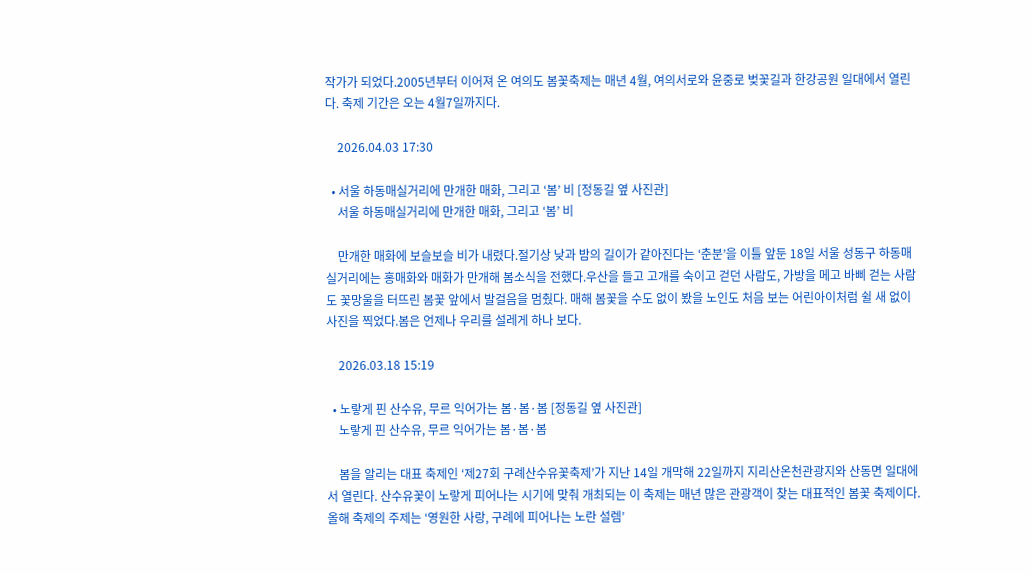작가가 되었다.2005년부터 이어져 온 여의도 봄꽃축제는 매년 4월, 여의서로와 윤중로 벚꽃길과 한강공원 일대에서 열린다. 축제 기간은 오는 4월7일까지다.

    2026.04.03 17:30

  • 서울 하동매실거리에 만개한 매화, 그리고 ‘봄’ 비 [정동길 옆 사진관]
    서울 하동매실거리에 만개한 매화, 그리고 ‘봄’ 비

    만개한 매화에 보슬보슬 비가 내렸다.절기상 낮과 밤의 길이가 같아진다는 ‘춘분’을 이틀 앞둔 18일 서울 성동구 하동매실거리에는 홍매화와 매화가 만개해 봄소식을 전했다.우산을 들고 고개를 숙이고 걷던 사람도, 가방을 메고 바삐 걷는 사람도 꽃망울을 터뜨린 봄꽃 앞에서 발걸음을 멈췄다. 매해 봄꽃을 수도 없이 봤을 노인도 처음 보는 어린아이처럼 쉴 새 없이 사진을 찍었다.봄은 언제나 우리를 설레게 하나 보다.

    2026.03.18 15:19

  • 노랗게 핀 산수유, 무르 익어가는 봄·봄·봄 [정동길 옆 사진관]
    노랗게 핀 산수유, 무르 익어가는 봄·봄·봄

    봄을 알리는 대표 축제인 ‘제27회 구례산수유꽃축제’가 지난 14일 개막해 22일까지 지리산온천관광지와 산동면 일대에서 열린다. 산수유꽃이 노랗게 피어나는 시기에 맞춰 개최되는 이 축제는 매년 많은 관광객이 찾는 대표적인 봄꽃 축제이다.올해 축제의 주제는 ‘영원한 사랑, 구례에 피어나는 노란 설렘’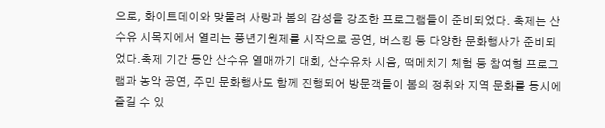으로, 화이트데이와 맞물려 사랑과 봄의 감성을 강조한 프로그램들이 준비되었다. 축제는 산수유 시목지에서 열리는 풍년기원제를 시작으로 공연, 버스킹 등 다양한 문화행사가 준비되었다.축제 기간 동안 산수유 열매까기 대회, 산수유차 시음, 떡메치기 체험 등 참여형 프로그램과 농악 공연, 주민 문화행사도 함께 진행되어 방문객들이 봄의 정취와 지역 문화를 동시에 즐길 수 있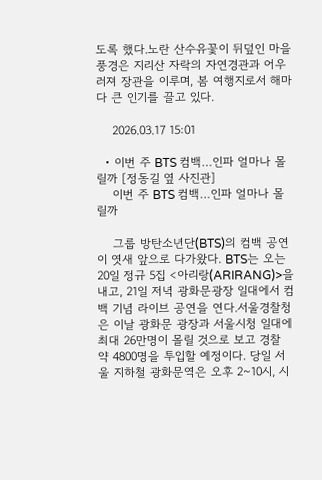도록 했다.노란 산수유꽃이 뒤덮인 마을 풍경은 지리산 자락의 자연경관과 어우러져 장관을 이루며, 봄 여행지로서 해마다 큰 인기를 끌고 있다.

    2026.03.17 15:01

  • 이번 주 BTS 컴백…인파 얼마나 몰릴까 [정동길 옆 사진관]
    이번 주 BTS 컴백…인파 얼마나 몰릴까

    그룹 방탄소년단(BTS)의 컴백 공연이 엿새 앞으로 다가왔다. BTS는 오는 20일 정규 5집 <아리랑(ARIRANG)>을 내고, 21일 저녁 광화문광장 일대에서 컴백 기념 라이브 공연을 연다.서울경찰청은 이날 광화문 광장과 서울시청 일대에 최대 26만명이 몰릴 것으로 보고 경찰 약 4800명을 투입할 예정이다. 당일 서울 지하철 광화문역은 오후 2~10시, 시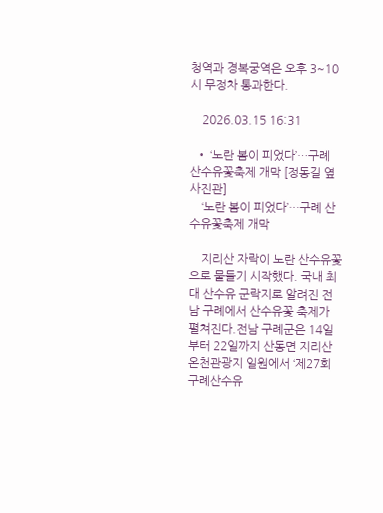청역과 경복궁역은 오후 3~10시 무정차 통과한다.

    2026.03.15 16:31

  • ‘노란 봄이 피었다’…구례 산수유꽃축제 개막 [정동길 옆 사진관]
    ‘노란 봄이 피었다’…구례 산수유꽃축제 개막

    지리산 자락이 노란 산수유꽃으로 물들기 시작했다. 국내 최대 산수유 군락지로 알려진 전남 구례에서 산수유꽃 축제가 펼쳐진다.전남 구례군은 14일부터 22일까지 산동면 지리산온천관광지 일원에서 ‘제27회 구례산수유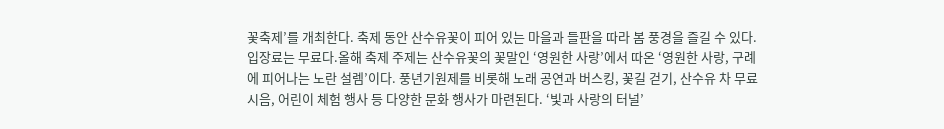꽃축제’를 개최한다. 축제 동안 산수유꽃이 피어 있는 마을과 들판을 따라 봄 풍경을 즐길 수 있다. 입장료는 무료다.올해 축제 주제는 산수유꽃의 꽃말인 ‘영원한 사랑’에서 따온 ‘영원한 사랑, 구례에 피어나는 노란 설렘’이다. 풍년기원제를 비롯해 노래 공연과 버스킹, 꽃길 걷기, 산수유 차 무료 시음, 어린이 체험 행사 등 다양한 문화 행사가 마련된다. ‘빛과 사랑의 터널’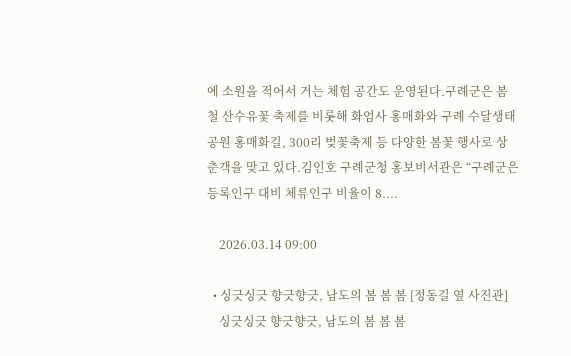에 소원을 적어서 거는 체험 공간도 운영된다.구례군은 봄철 산수유꽃 축제를 비롯해 화엄사 홍매화와 구례 수달생태공원 홍매화길, 300리 벚꽃축제 등 다양한 봄꽃 행사로 상춘객을 맞고 있다.김인호 구례군청 홍보비서관은 “구례군은 등록인구 대비 체류인구 비율이 8....

    2026.03.14 09:00

  • 싱긋싱긋 향긋향긋, 남도의 봄 봄 봄 [정동길 옆 사진관]
    싱긋싱긋 향긋향긋, 남도의 봄 봄 봄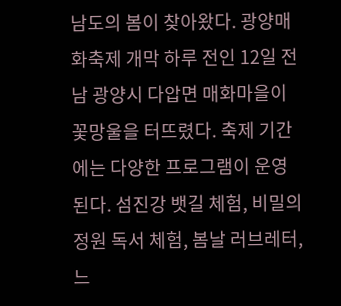남도의 봄이 찾아왔다. 광양매화축제 개막 하루 전인 12일 전남 광양시 다압면 매화마을이 꽃망울을 터뜨렸다. 축제 기간에는 다양한 프로그램이 운영된다. 섬진강 뱃길 체험, 비밀의 정원 독서 체험, 봄날 러브레터, 느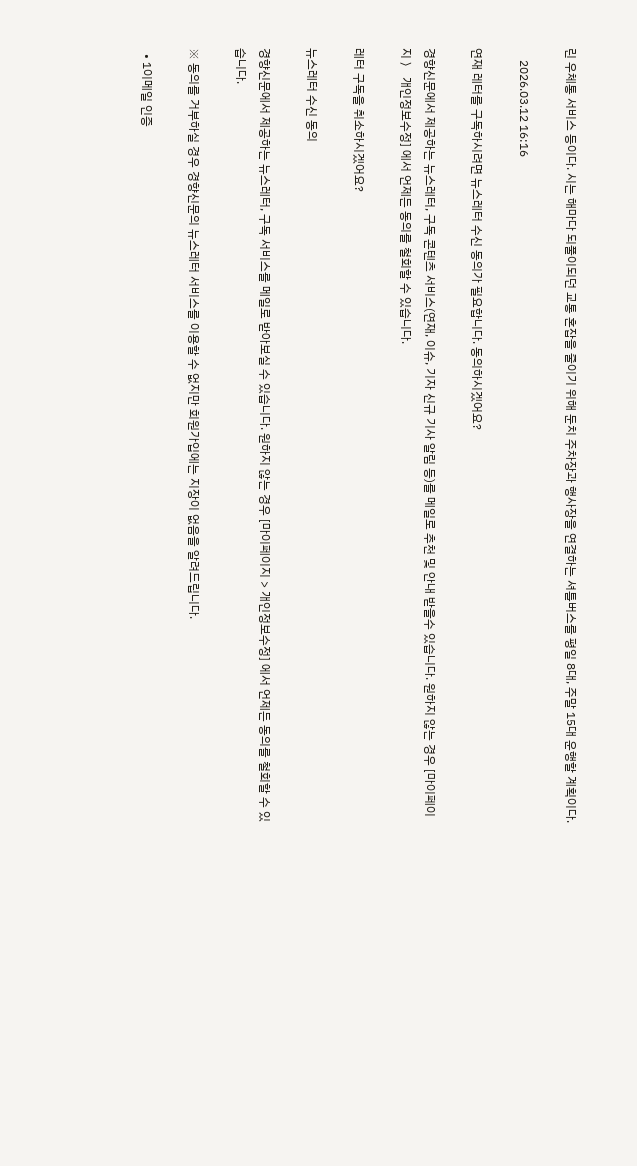린 우체통 서비스 등이다. 시는 해마다 되풀이되던 교통 혼잡을 줄이기 위해 둔치 주차장과 행사장을 연결하는 셔틀버스를 평일 8대, 주말 15대 운행할 계획이다.

    2026.03.12 16:16

연재 레터를 구독하시려면 뉴스레터 수신 동의가 필요합니다. 동의하시겠어요?

경향신문에서 제공하는 뉴스레터, 구독 콘텐츠 서비스(연재, 이슈, 기자 신규 기사 알림 등)를 메일로 추천 및 안내 받을수 있습니다. 원하지 않는 경우 [마이페이지 〉 개인정보수정] 에서 언제든 동의를 철회할 수 있습니다.

레터 구독을 취소하시겠어요?

뉴스레터 수신 동의

경향신문에서 제공하는 뉴스레터, 구독 서비스를 메일로 받아보실 수 있습니다. 원하지 않는 경우 [마이페이지 > 개인정보수정] 에서 언제든 동의를 철회할 수 있습니다.

※ 동의를 거부하실 경우 경향신문의 뉴스레터 서비스를 이용할 수 없지만 회원가입에는 지장이 없음을 알려드립니다.

  • 1이메일 인증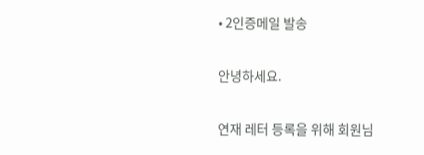• 2인증메일 발송

안녕하세요.

연재 레터 등록을 위해 회원님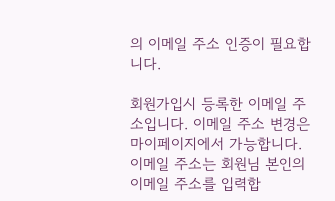의 이메일 주소 인증이 필요합니다.

회원가입시 등록한 이메일 주소입니다. 이메일 주소 변경은 마이페이지에서 가능합니다.
이메일 주소는 회원님 본인의 이메일 주소를 입력합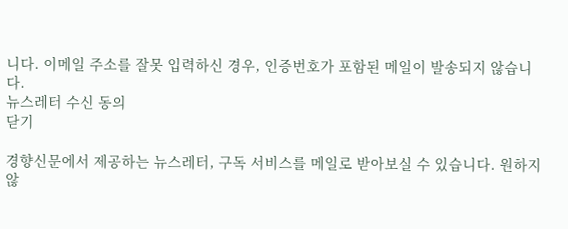니다. 이메일 주소를 잘못 입력하신 경우, 인증번호가 포함된 메일이 발송되지 않습니다.
뉴스레터 수신 동의
닫기

경향신문에서 제공하는 뉴스레터, 구독 서비스를 메일로 받아보실 수 있습니다. 원하지 않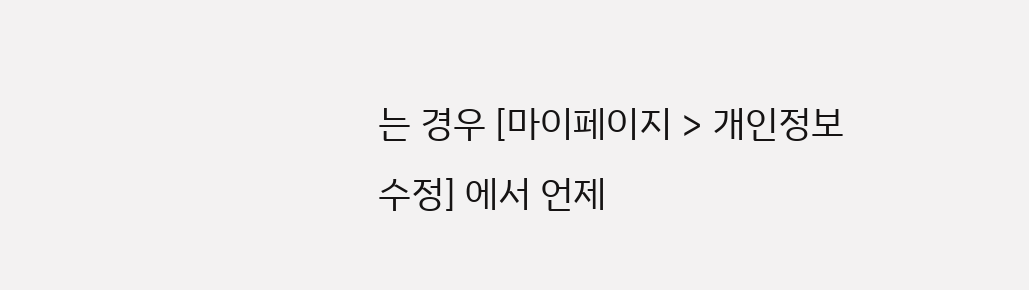는 경우 [마이페이지 > 개인정보수정] 에서 언제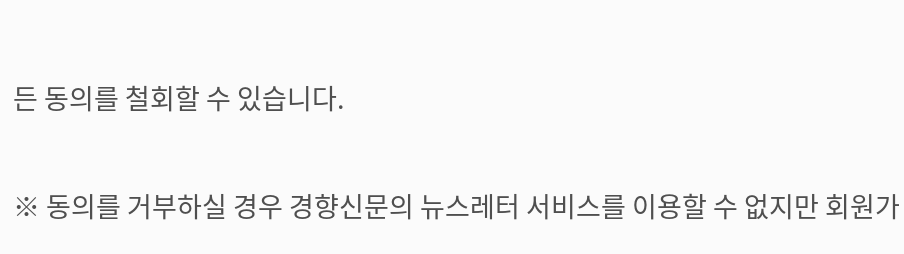든 동의를 철회할 수 있습니다.

※ 동의를 거부하실 경우 경향신문의 뉴스레터 서비스를 이용할 수 없지만 회원가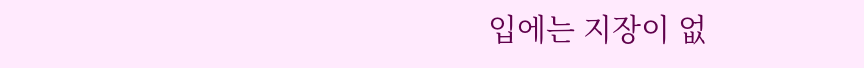입에는 지장이 없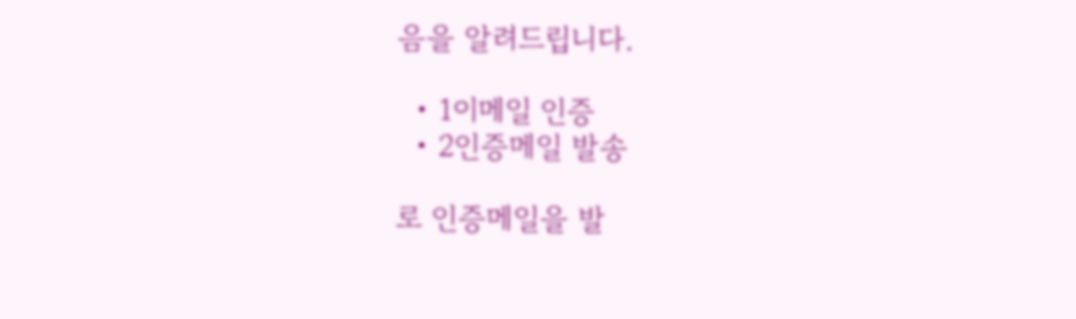음을 알려드립니다.

  • 1이메일 인증
  • 2인증메일 발송

로 인증메일을 발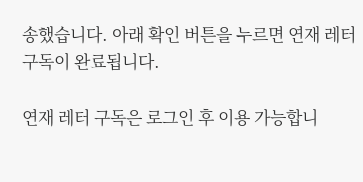송했습니다. 아래 확인 버튼을 누르면 연재 레터 구독이 완료됩니다.

연재 레터 구독은 로그인 후 이용 가능합니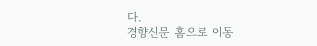다.
경향신문 홈으로 이동